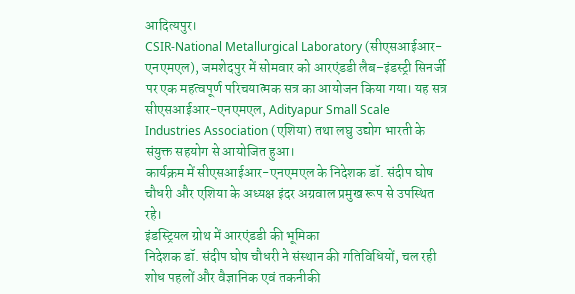आदित्यपुर।
CSIR-National Metallurgical Laboratory (सीएसआईआर-एनएमएल), जमशेदपुर में सोमवार को आरएंडडी लैब–इंडस्ट्री सिनर्जी पर एक महत्वपूर्ण परिचयात्मक सत्र का आयोजन किया गया। यह सत्र सीएसआईआर-एनएमएल, Adityapur Small Scale Industries Association (एशिया) तथा लघु उद्योग भारती के संयुक्त सहयोग से आयोजित हुआ।
कार्यक्रम में सीएसआईआर-एनएमएल के निदेशक डॉ. संदीप घोष चौधरी और एशिया के अध्यक्ष इंदर अग्रवाल प्रमुख रूप से उपस्थित रहे।
इंडस्ट्रियल ग्रोथ में आरएंडडी की भूमिका
निदेशक डॉ. संदीप घोष चौधरी ने संस्थान की गतिविधियों, चल रही शोध पहलों और वैज्ञानिक एवं तकनीकी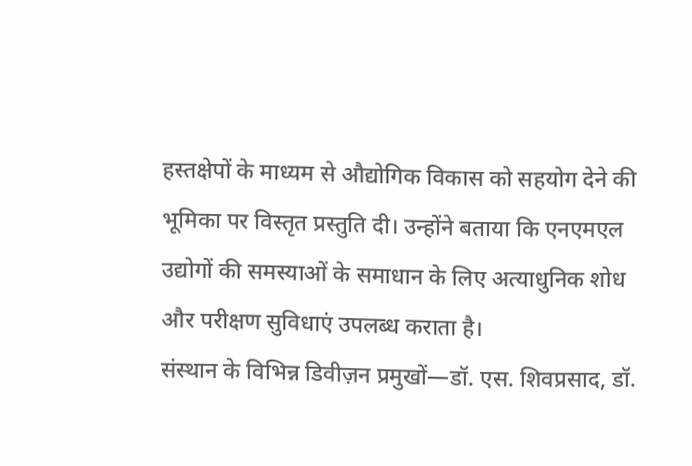हस्तक्षेपों के माध्यम से औद्योगिक विकास को सहयोग देने की भूमिका पर विस्तृत प्रस्तुति दी। उन्होंने बताया कि एनएमएल उद्योगों की समस्याओं के समाधान के लिए अत्याधुनिक शोध और परीक्षण सुविधाएं उपलब्ध कराता है।
संस्थान के विभिन्न डिवीज़न प्रमुखों—डॉ. एस. शिवप्रसाद, डॉ.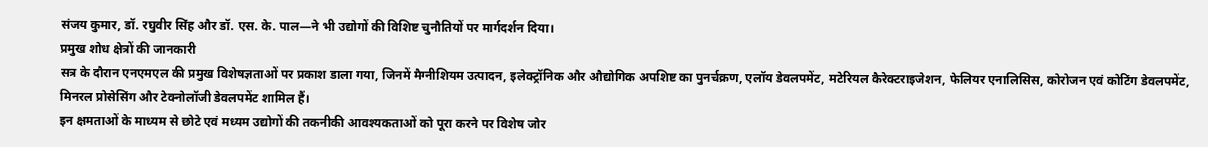संजय कुमार, डॉ. रघुवीर सिंह और डॉ. एस. के. पाल—ने भी उद्योगों की विशिष्ट चुनौतियों पर मार्गदर्शन दिया।
प्रमुख शोध क्षेत्रों की जानकारी
सत्र के दौरान एनएमएल की प्रमुख विशेषज्ञताओं पर प्रकाश डाला गया, जिनमें मैग्नीशियम उत्पादन, इलेक्ट्रॉनिक और औद्योगिक अपशिष्ट का पुनर्चक्रण, एलॉय डेवलपमेंट, मटेरियल कैरेक्टराइजेशन, फेलियर एनालिसिस, कोरोजन एवं कोटिंग डेवलपमेंट, मिनरल प्रोसेसिंग और टेक्नोलॉजी डेवलपमेंट शामिल हैं।
इन क्षमताओं के माध्यम से छोटे एवं मध्यम उद्योगों की तकनीकी आवश्यकताओं को पूरा करने पर विशेष जोर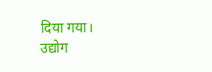दिया गया।
उद्योग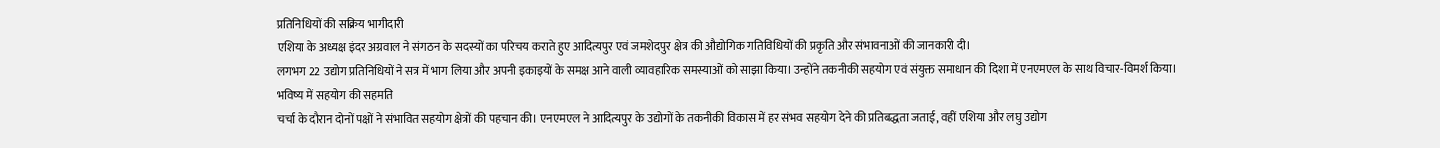प्रतिनिधियों की सक्रिय भागीदारी
एशिया के अध्यक्ष इंदर अग्रवाल ने संगठन के सदस्यों का परिचय कराते हुए आदित्यपुर एवं जमशेदपुर क्षेत्र की औद्योगिक गतिविधियों की प्रकृति और संभावनाओं की जानकारी दी।
लगभग 22 उद्योग प्रतिनिधियों ने सत्र में भाग लिया और अपनी इकाइयों के समक्ष आने वाली व्यावहारिक समस्याओं को साझा किया। उन्होंने तकनीकी सहयोग एवं संयुक्त समाधान की दिशा में एनएमएल के साथ विचार-विमर्श किया।
भविष्य में सहयोग की सहमति
चर्चा के दौरान दोनों पक्षों ने संभावित सहयोग क्षेत्रों की पहचान की। एनएमएल ने आदित्यपुर के उद्योगों के तकनीकी विकास में हर संभव सहयोग देने की प्रतिबद्धता जताई, वहीं एशिया और लघु उद्योग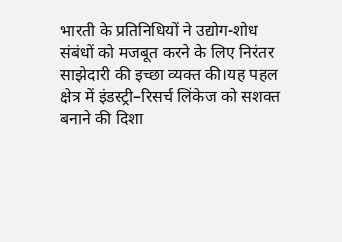भारती के प्रतिनिधियों ने उद्योग-शोध संबंधों को मजबूत करने के लिए निरंतर साझेदारी की इच्छा व्यक्त की।यह पहल क्षेत्र में इंडस्ट्री–रिसर्च लिंकेज को सशक्त बनाने की दिशा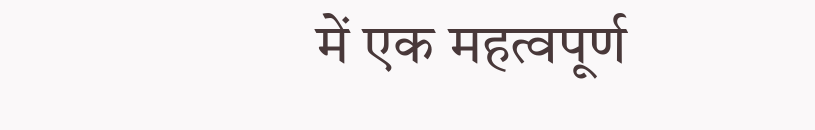में एक महत्वपूर्ण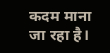कदम माना जा रहा है।